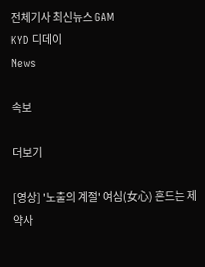전체기사 최신뉴스 GAM
KYD 디데이
News

속보

더보기

[영상] '노출의 계절' 여심(女心) 흔드는 제약사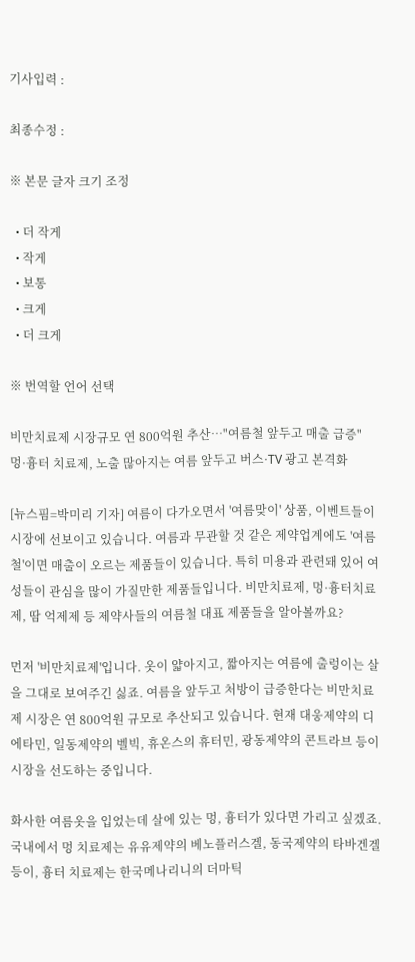기사입력 :

최종수정 :

※ 본문 글자 크기 조정

  • 더 작게
  • 작게
  • 보통
  • 크게
  • 더 크게

※ 번역할 언어 선택

비만치료제 시장규모 연 800억원 추산…"여름철 앞두고 매출 급증"
멍·흉터 치료제, 노출 많아지는 여름 앞두고 버스·TV 광고 본격화

[뉴스핌=박미리 기자] 여름이 다가오면서 '여름맞이' 상품, 이벤트들이 시장에 선보이고 있습니다. 여름과 무관할 것 같은 제약업계에도 '여름철'이면 매출이 오르는 제품들이 있습니다. 특히 미용과 관련돼 있어 여성들이 관심을 많이 가질만한 제품들입니다. 비만치료제, 멍·흉터치료제, 땀 억제제 등 제약사들의 여름철 대표 제품들을 알아볼까요?

먼저 '비만치료제'입니다. 옷이 얇아지고, 짧아지는 여름에 출렁이는 살을 그대로 보여주긴 싫죠. 여름을 앞두고 처방이 급증한다는 비만치료제 시장은 연 800억원 규모로 추산되고 있습니다. 현재 대웅제약의 디에타민, 일동제약의 벨빅, 휴온스의 휴터민, 광동제약의 콘트라브 등이 시장을 선도하는 중입니다.

화사한 여름옷을 입었는데 살에 있는 멍, 흉터가 있다면 가리고 싶겠죠. 국내에서 멍 치료제는 유유제약의 베노플러스겔, 동국제약의 타바겐겔 등이, 흉터 치료제는 한국메나리니의 더마틱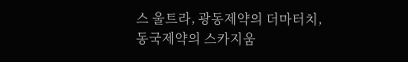스 울트라, 광동제약의 더마터치, 동국제약의 스카지움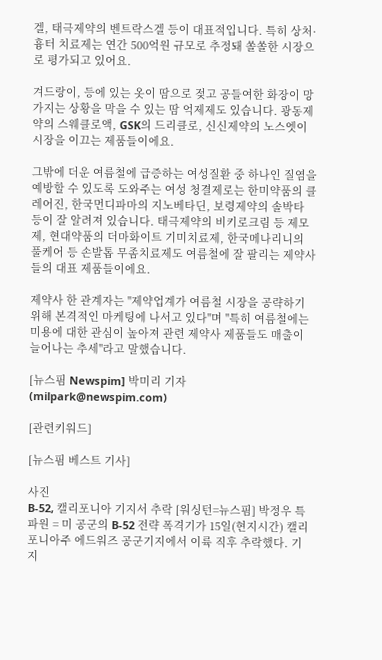겔, 태극제약의 벤트락스겔 등이 대표적입니다. 특히 상처·흉터 치료제는 연간 500억원 규모로 추정돼 쏠쏠한 시장으로 평가되고 있어요.

겨드랑이, 등에 있는 옷이 땀으로 젖고 공들여한 화장이 망가지는 상황을 막을 수 있는 땀 억제제도 있습니다. 광동제약의 스웨클로액, GSK의 드리클로, 신신제약의 노스엣이 시장을 이끄는 제품들이에요.

그밖에 더운 여름철에 급증하는 여성질환 중 하나인 질염을 예방할 수 있도록 도와주는 여성 청결제로는 한미약품의 클레어진, 한국먼디파마의 지노베타딘, 보령제약의 솔박타 등이 잘 알려져 있습니다. 태극제약의 비키로크림 등 제모제, 현대약품의 더마화이트 기미치료제, 한국메나리니의 풀케어 등 손발톱 무좀치료제도 여름철에 잘 팔리는 제약사들의 대표 제품들이에요.

제약사 한 관계자는 "제약업계가 여름철 시장을 공략하기 위해 본격적인 마케팅에 나서고 있다"며 "특히 여름철에는 미용에 대한 관심이 높아져 관련 제약사 제품들도 매출이 늘어나는 추세"라고 말했습니다.

[뉴스핌 Newspim] 박미리 기자 (milpark@newspim.com)

[관련키워드]

[뉴스핌 베스트 기사]

사진
B-52, 캘리포니아 기지서 추락 [워싱턴=뉴스핌] 박정우 특파원 = 미 공군의 B-52 전략 폭격기가 15일(현지시간) 캘리포니아주 에드워즈 공군기지에서 이륙 직후 추락했다. 기지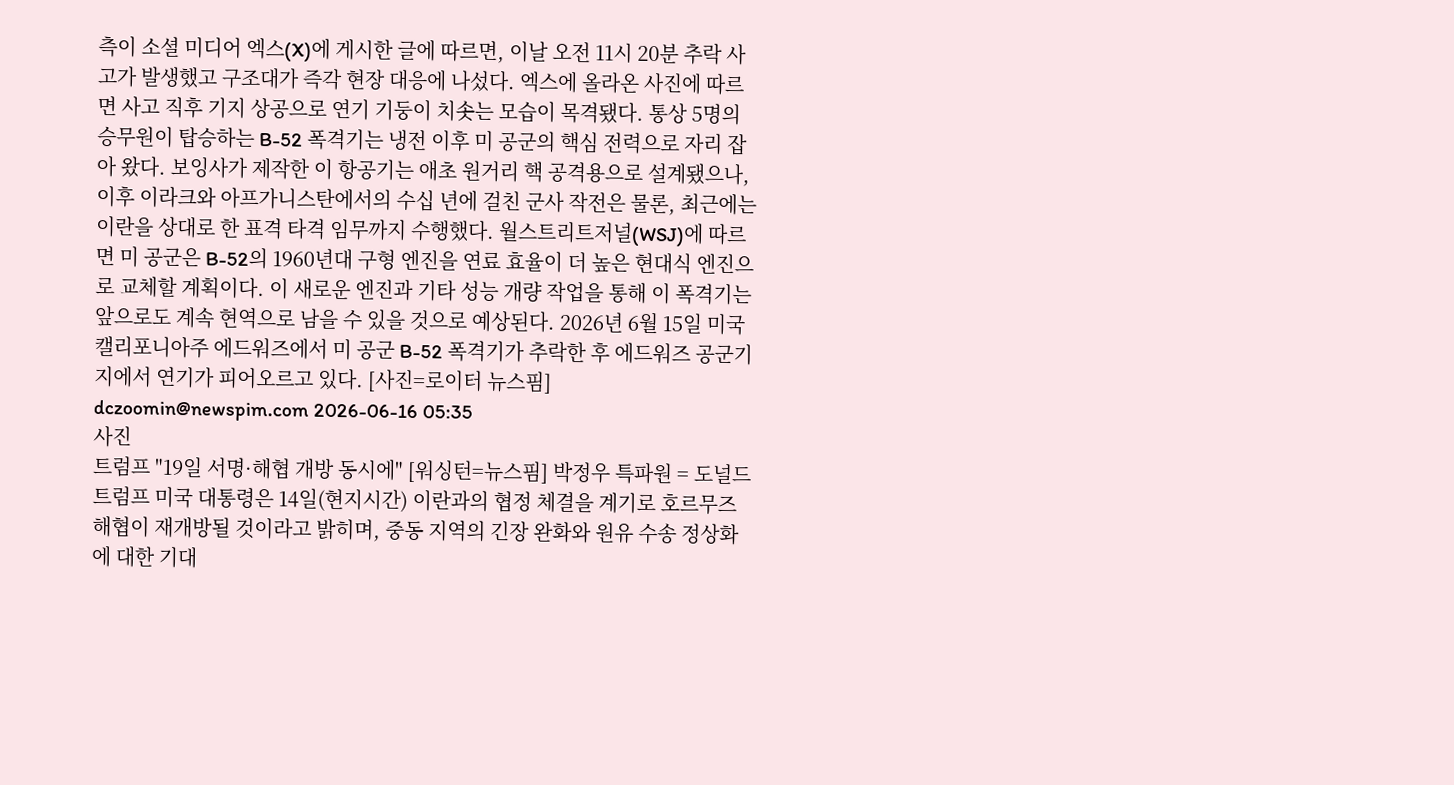측이 소셜 미디어 엑스(X)에 게시한 글에 따르면, 이날 오전 11시 20분 추락 사고가 발생했고 구조대가 즉각 현장 대응에 나섰다. 엑스에 올라온 사진에 따르면 사고 직후 기지 상공으로 연기 기둥이 치솟는 모습이 목격됐다. 통상 5명의 승무원이 탑승하는 B-52 폭격기는 냉전 이후 미 공군의 핵심 전력으로 자리 잡아 왔다. 보잉사가 제작한 이 항공기는 애초 원거리 핵 공격용으로 설계됐으나, 이후 이라크와 아프가니스탄에서의 수십 년에 걸친 군사 작전은 물론, 최근에는 이란을 상대로 한 표격 타격 임무까지 수행했다. 월스트리트저널(WSJ)에 따르면 미 공군은 B-52의 1960년대 구형 엔진을 연료 효율이 더 높은 현대식 엔진으로 교체할 계획이다. 이 새로운 엔진과 기타 성능 개량 작업을 통해 이 폭격기는 앞으로도 계속 현역으로 남을 수 있을 것으로 예상된다. 2026년 6월 15일 미국 캘리포니아주 에드워즈에서 미 공군 B-52 폭격기가 추락한 후 에드워즈 공군기지에서 연기가 피어오르고 있다. [사진=로이터 뉴스핌] dczoomin@newspim.com 2026-06-16 05:35
사진
트럼프 "19일 서명·해협 개방 동시에" [워싱턴=뉴스핌] 박정우 특파원 = 도널드 트럼프 미국 대통령은 14일(현지시간) 이란과의 협정 체결을 계기로 호르무즈 해협이 재개방될 것이라고 밝히며, 중동 지역의 긴장 완화와 원유 수송 정상화에 대한 기대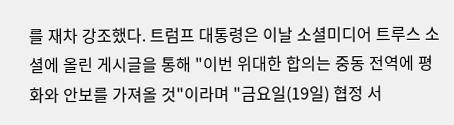를 재차 강조했다. 트럼프 대통령은 이날 소셜미디어 트루스 소셜에 올린 게시글을 통해 "이번 위대한 합의는 중동 전역에 평화와 안보를 가져올 것"이라며 "금요일(19일) 협정 서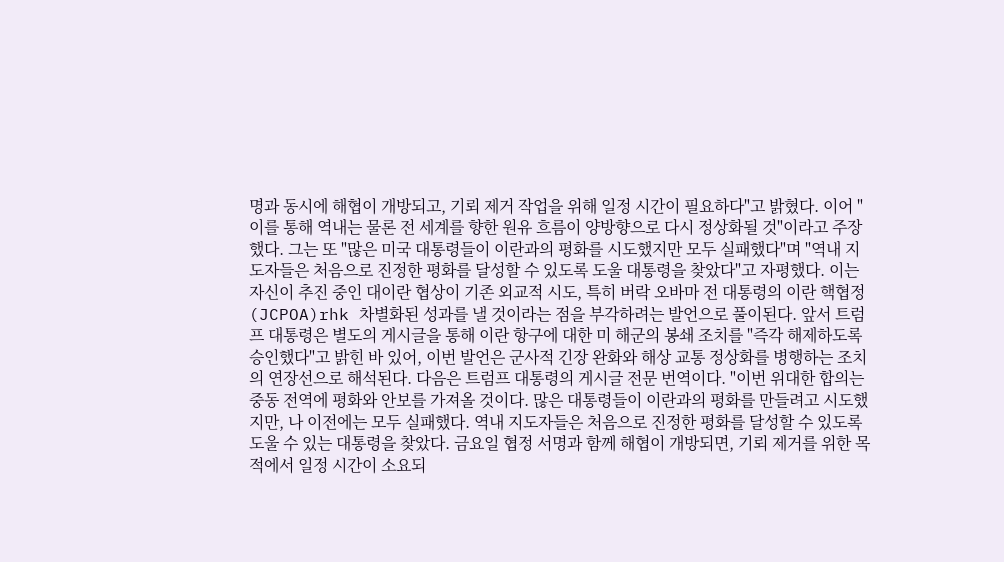명과 동시에 해협이 개방되고, 기뢰 제거 작업을 위해 일정 시간이 필요하다"고 밝혔다. 이어 "이를 통해 역내는 물론 전 세계를 향한 원유 흐름이 양방향으로 다시 정상화될 것"이라고 주장했다. 그는 또 "많은 미국 대통령들이 이란과의 평화를 시도했지만 모두 실패했다"며 "역내 지도자들은 처음으로 진정한 평화를 달성할 수 있도록 도울 대통령을 찾았다"고 자평했다. 이는 자신이 추진 중인 대이란 협상이 기존 외교적 시도, 특히 버락 오바마 전 대통령의 이란 핵협정(JCPOA)rhk 차별화된 성과를 낼 것이라는 점을 부각하려는 발언으로 풀이된다. 앞서 트럼프 대통령은 별도의 게시글을 통해 이란 항구에 대한 미 해군의 봉쇄 조치를 "즉각 해제하도록 승인했다"고 밝힌 바 있어, 이번 발언은 군사적 긴장 완화와 해상 교통 정상화를 병행하는 조치의 연장선으로 해석된다. 다음은 트럼프 대통령의 게시글 전문 번역이다. "이번 위대한 합의는 중동 전역에 평화와 안보를 가져올 것이다. 많은 대통령들이 이란과의 평화를 만들려고 시도했지만, 나 이전에는 모두 실패했다. 역내 지도자들은 처음으로 진정한 평화를 달성할 수 있도록 도울 수 있는 대통령을 찾았다. 금요일 협정 서명과 함께 해협이 개방되면, 기뢰 제거를 위한 목적에서 일정 시간이 소요되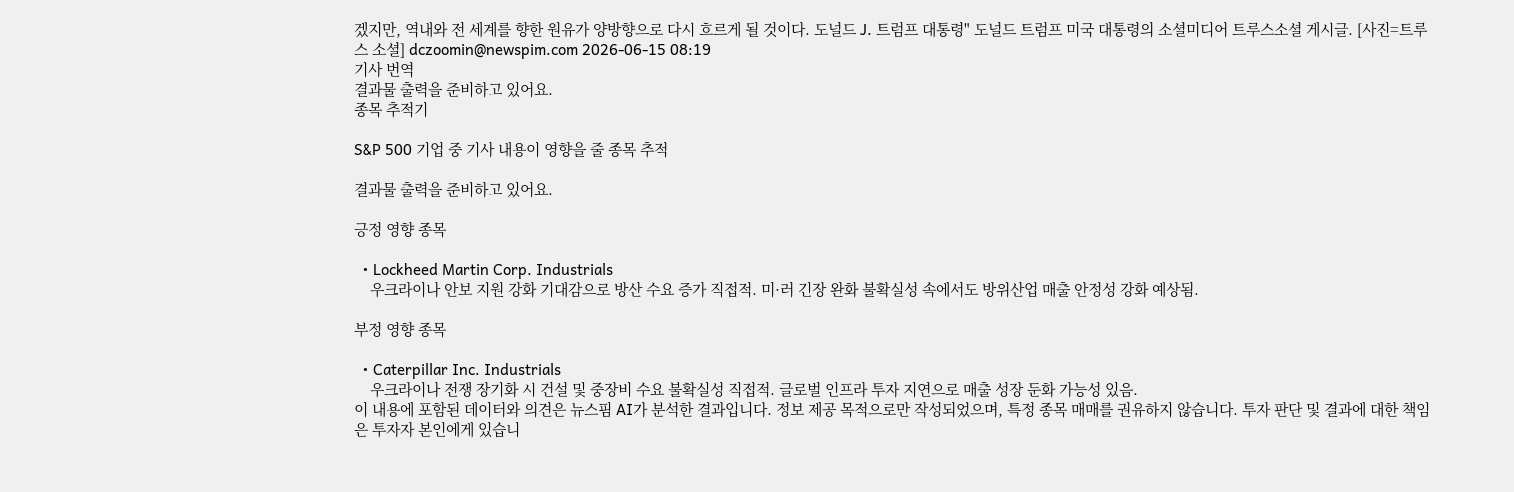겠지만, 역내와 전 세계를 향한 원유가 양방향으로 다시 흐르게 될 것이다. 도널드 J. 트럼프 대통령" 도널드 트럼프 미국 대통령의 소셜미디어 트루스소셜 게시글. [사진=트루스 소셜] dczoomin@newspim.com 2026-06-15 08:19
기사 번역
결과물 출력을 준비하고 있어요.
종목 추적기

S&P 500 기업 중 기사 내용이 영향을 줄 종목 추적

결과물 출력을 준비하고 있어요.

긍정 영향 종목

  • Lockheed Martin Corp. Industrials
    우크라이나 안보 지원 강화 기대감으로 방산 수요 증가 직접적. 미·러 긴장 완화 불확실성 속에서도 방위산업 매출 안정성 강화 예상됨.

부정 영향 종목

  • Caterpillar Inc. Industrials
    우크라이나 전쟁 장기화 시 건설 및 중장비 수요 불확실성 직접적. 글로벌 인프라 투자 지연으로 매출 성장 둔화 가능성 있음.
이 내용에 포함된 데이터와 의견은 뉴스핌 AI가 분석한 결과입니다. 정보 제공 목적으로만 작성되었으며, 특정 종목 매매를 권유하지 않습니다. 투자 판단 및 결과에 대한 책임은 투자자 본인에게 있습니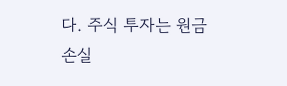다. 주식 투자는 원금 손실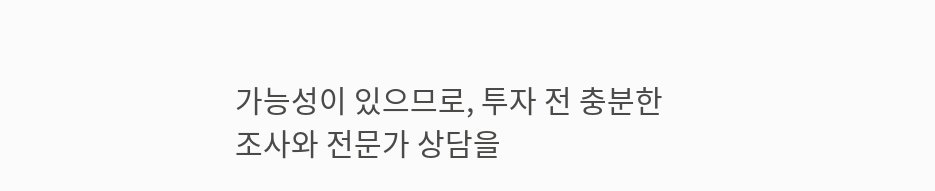가능성이 있으므로, 투자 전 충분한 조사와 전문가 상담을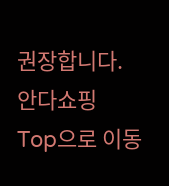권장합니다.
안다쇼핑
Top으로 이동